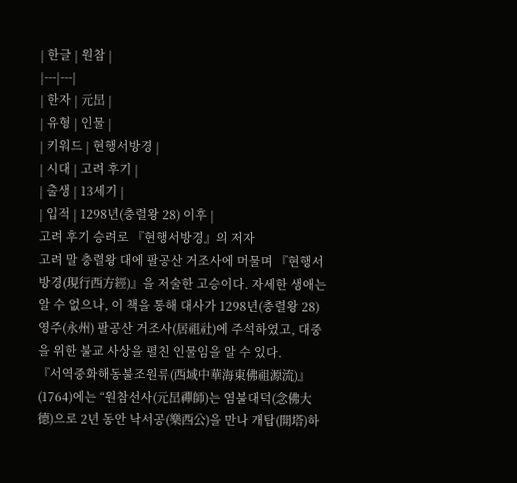| 한글 | 원참 |
|---|---|
| 한자 | 元旵 |
| 유형 | 인물 |
| 키워드 | 현행서방경 |
| 시대 | 고려 후기 |
| 출생 | 13세기 |
| 입적 | 1298년(충렬왕 28) 이후 |
고려 후기 승려로 『현행서방경』의 저자
고려 말 충렬왕 대에 팔공산 거조사에 머물며 『현행서방경(現行西方經)』을 저술한 고승이다. 자세한 생애는 알 수 없으나, 이 책을 통해 대사가 1298년(충렬왕 28) 영주(永州) 팔공산 거조사(居祖社)에 주석하였고, 대중을 위한 불교 사상을 펼친 인물임을 알 수 있다.
『서역중화해동불조원류(西域中華海東佛祖源流)』(1764)에는 “원참선사(元旵禪師)는 염불대덕(念佛大德)으로 2년 동안 낙서공(樂西公)을 만나 개탑(開塔)하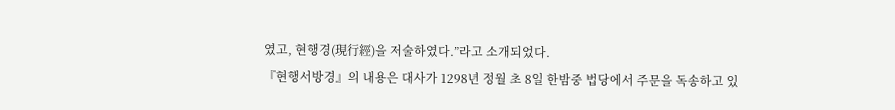였고, 현행경(現行經)을 저술하였다.”라고 소개되었다.
『현행서방경』의 내용은 대사가 1298년 정월 초 8일 한밤중 법당에서 주문을 독송하고 있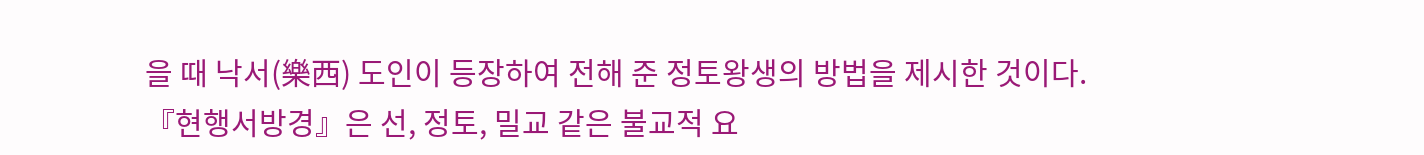을 때 낙서(樂西) 도인이 등장하여 전해 준 정토왕생의 방법을 제시한 것이다. 『현행서방경』은 선, 정토, 밀교 같은 불교적 요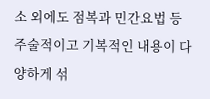소 외에도 점복과 민간요법 등 주술적이고 기복적인 내용이 다양하게 섞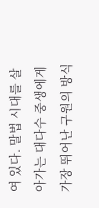여 있다. 말법 시대를 살아가는 대다수 중생에게 가장 뛰어난 구원의 방식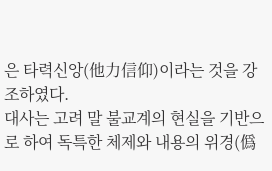은 타력신앙(他力信仰)이라는 것을 강조하였다.
대사는 고려 말 불교계의 현실을 기반으로 하여 독특한 체제와 내용의 위경(僞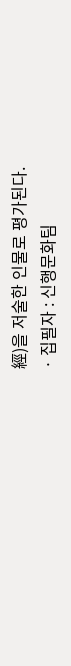經)을 저술한 인물로 평가된다.
· 집필자 : 신행문화팀